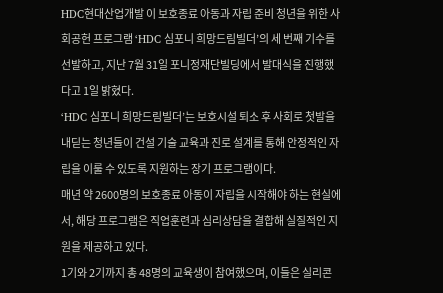HDC현대산업개발 이 보호종료 아동과 자립 준비 청년을 위한 사회공헌 프로그램 ‘HDC 심포니 희망드림빌더’의 세 번째 기수를 선발하고, 지난 7월 31일 포니정재단빌딩에서 발대식을 진행했다고 1일 밝혔다.
‘HDC 심포니 희망드림빌더’는 보호시설 퇴소 후 사회로 첫발을 내딛는 청년들이 건설 기술 교육과 진로 설계를 통해 안정적인 자립을 이룰 수 있도록 지원하는 장기 프로그램이다.
매년 약 2600명의 보호종료 아동이 자립을 시작해야 하는 현실에서, 해당 프로그램은 직업훈련과 심리상담을 결합해 실질적인 지원을 제공하고 있다.
1기와 2기까지 총 48명의 교육생이 참여했으며, 이들은 실리콘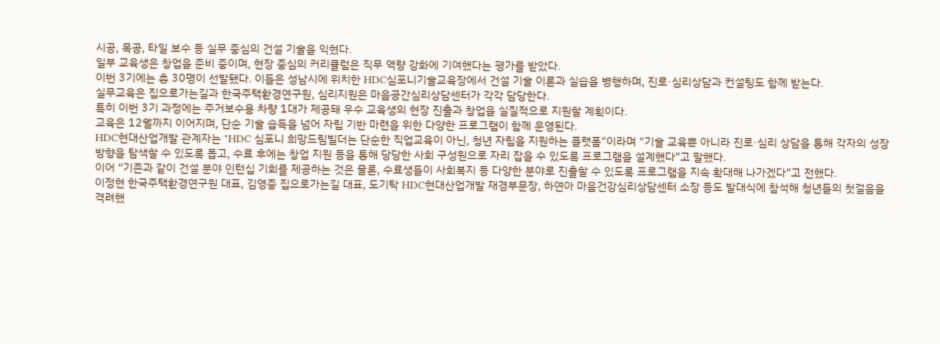시공, 목공, 타일 보수 등 실무 중심의 건설 기술을 익혔다.
일부 교육생은 창업을 준비 중이며, 현장 중심의 커리큘럼은 직무 역량 강화에 기여했다는 평가를 받았다.
이번 3기에는 총 30명이 선발됐다. 이들은 성남시에 위치한 HDC심포니기술교육장에서 건설 기술 이론과 실습을 병행하며, 진로·심리상담과 컨설팅도 함께 받는다.
실무교육은 집으로가는길과 한국주택환경연구원, 심리지원은 마음공간심리상담센터가 각각 담당한다.
특히 이번 3기 과정에는 주거보수용 차량 1대가 제공돼 우수 교육생의 현장 진출과 창업을 실질적으로 지원할 계획이다.
교육은 12월까지 이어지며, 단순 기술 습득을 넘어 자립 기반 마련을 위한 다양한 프로그램이 함께 운영된다.
HDC현대산업개발 관계자는 "HDC 심포니 희망드림빌더는 단순한 직업교육이 아닌, 청년 자립을 지원하는 플랫폼"이라며 "기술 교육뿐 아니라 진로·심리 상담을 통해 각자의 성장 방향을 탐색할 수 있도록 돕고, 수료 후에는 창업 지원 등을 통해 당당한 사회 구성원으로 자리 잡을 수 있도록 프로그램을 설계했다”고 말했다.
이어 “기존과 같이 건설 분야 인턴십 기회를 제공하는 것은 물론, 수료생들이 사회복지 등 다양한 분야로 진출할 수 있도록 프로그램을 지속 확대해 나가겠다”고 전했다.
이정현 한국주택환경연구원 대표, 김영중 집으로가는길 대표, 도기탁 HDC현대산업개발 재경부문장, 하연아 마음건강심리상담센터 소장 등도 발대식에 참석해 청년들의 첫걸음을 격려했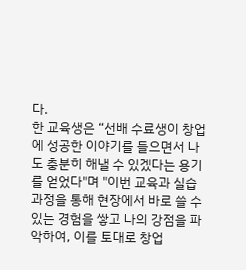다.
한 교육생은 “선배 수료생이 창업에 성공한 이야기를 들으면서 나도 충분히 해낼 수 있겠다는 용기를 얻었다"며 "이번 교육과 실습 과정을 통해 현장에서 바로 쓸 수 있는 경험을 쌓고 나의 강점을 파악하여, 이를 토대로 창업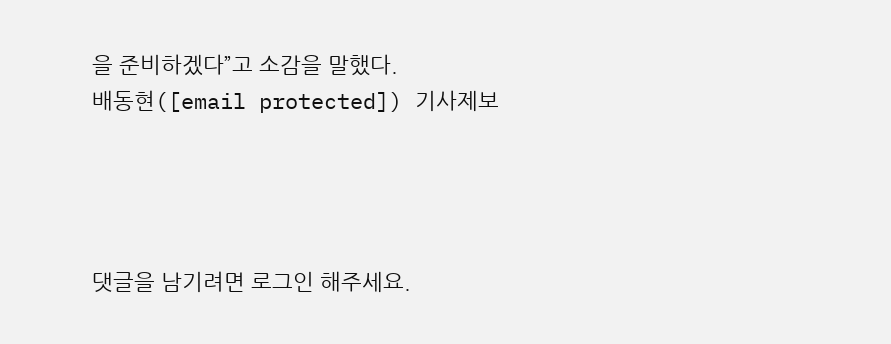을 준비하겠다”고 소감을 말했다.
배동현([email protected]) 기사제보




댓글을 남기려면 로그인 해주세요.